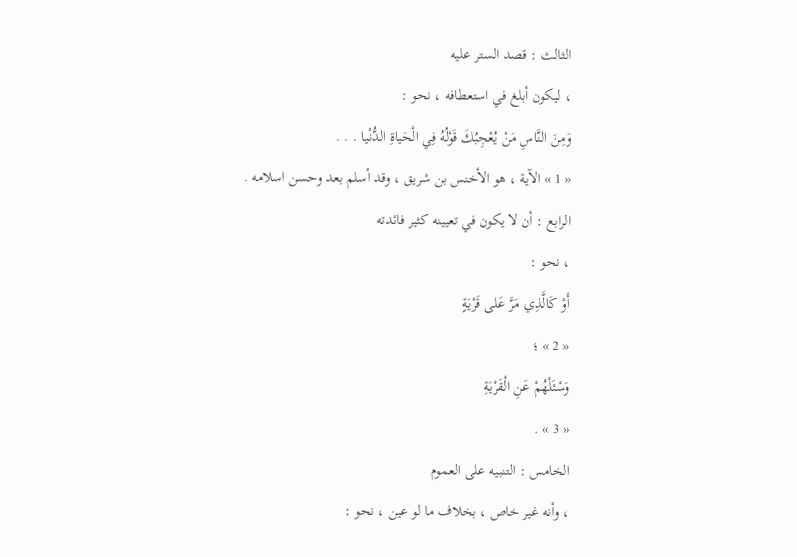الثالث : قصد الستر عليه
، ليكون أبلغ في استعطافه ، نحو :
وَمِنَ النَّاسِ مَنْ يُعْجِبُكَ قَوْلُهُ فِي الْحَياةِ الدُّنْيا . . .
« 1 » الآية ، هو الأخنس بن شريق ، وقد أسلم بعد وحسن اسلامه .
الرابع : أن لا يكون في تعيينه كثير فائدته
، نحو :
أَوْ كَالَّذِي مَرَّ عَلى قَرْيَةٍ
« 2 » ؛
وَسْئَلْهُمْ عَنِ الْقَرْيَةِ
« 3 » .
الخامس : التنبيه على العموم
، وأنه غير خاص ، بخلاف ما لو عين ، نحو :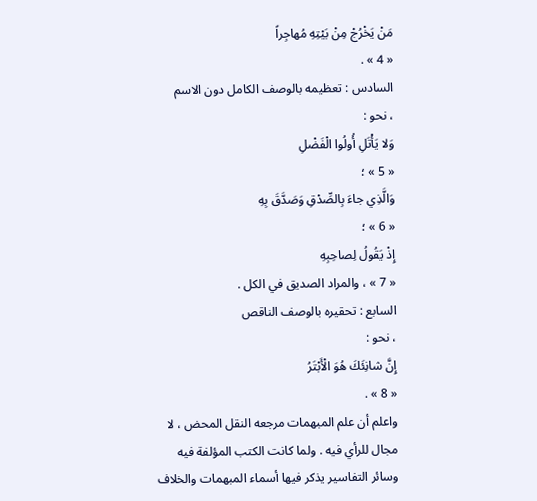مَنْ يَخْرُجْ مِنْ بَيْتِهِ مُهاجِراً
« 4 » .
السادس : تعظيمه بالوصف الكامل دون الاسم
، نحو :
وَلا يَأْتَلِ أُولُوا الْفَضْلِ
« 5 » ؛
وَالَّذِي جاءَ بِالصِّدْقِ وَصَدَّقَ بِهِ
« 6 » ؛
إِذْ يَقُولُ لِصاحِبِهِ
« 7 » ، والمراد الصديق في الكل .
السابع : تحقيره بالوصف الناقص
، نحو :
إِنَّ شانِئَكَ هُوَ الْأَبْتَرُ
« 8 » .
واعلم أن علم المبهمات مرجعه النقل المحض ، لا مجال للرأي فيه . ولما كانت الكتب المؤلفة فيه وسائر التفاسير يذكر فيها أسماء المبهمات والخلاف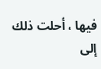فيها ، أحلت ذلك إلى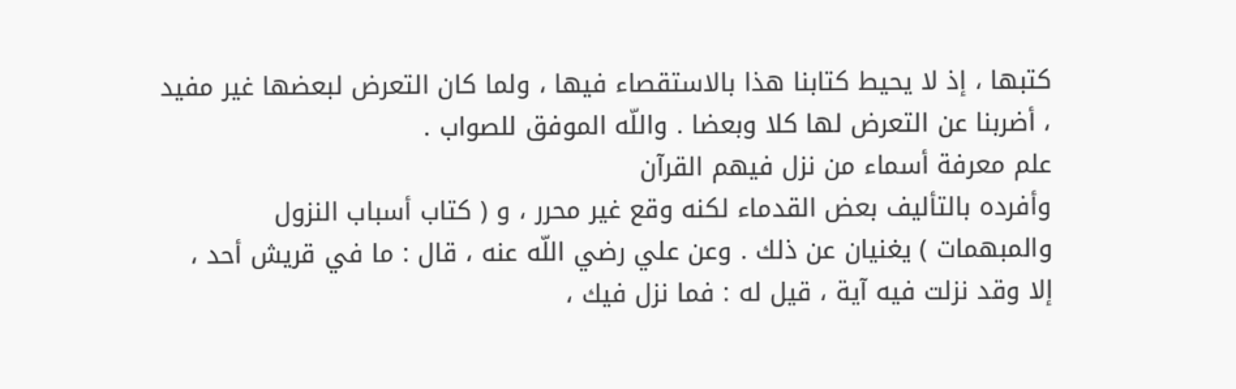كتبها ، إذ لا يحيط كتابنا هذا بالاستقصاء فيها ، ولما كان التعرض لبعضها غير مفيد ، أضربنا عن التعرض لها كلا وبعضا . واللّه الموفق للصواب .
علم معرفة أسماء من نزل فيهم القرآن
وأفرده بالتأليف بعض القدماء لكنه وقع غير محرر ، و ( كتاب أسباب النزول والمبهمات ) يغنيان عن ذلك . وعن علي رضي اللّه عنه ، قال : ما في قريش أحد ، إلا وقد نزلت فيه آية ، قيل له : فما نزل فيك ،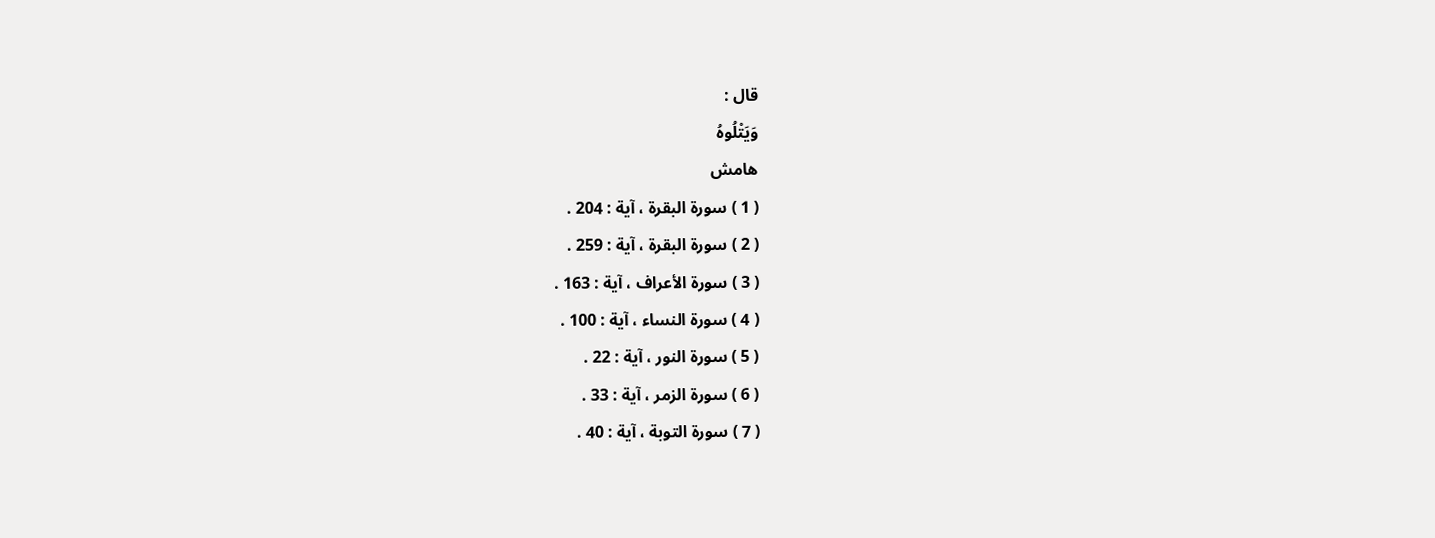قال :
وَيَتْلُوهُ
هامش
( 1 ) سورة البقرة ، آية : 204 .
( 2 ) سورة البقرة ، آية : 259 .
( 3 ) سورة الأعراف ، آية : 163 .
( 4 ) سورة النساء ، آية : 100 .
( 5 ) سورة النور ، آية : 22 .
( 6 ) سورة الزمر ، آية : 33 .
( 7 ) سورة التوبة ، آية : 40 .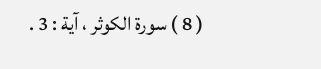( 8 ) سورة الكوثر ، آية : 3 .